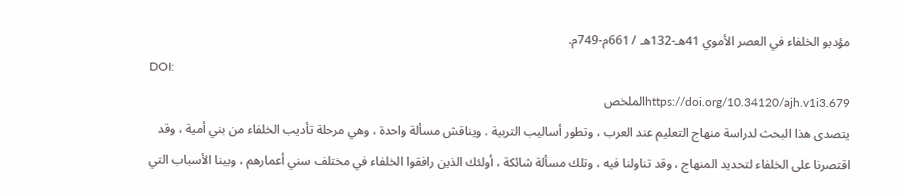مؤدبو الخلفاء في العصر الأموي 41هـ-132هـ / 661م-749م.
DOI:
https://doi.org/10.34120/ajh.v1i3.679الملخص
يتصدى هذا البحث لدراسة منهاج التعليم عند العرب ، وتطور أساليب التربية . ويناقش مسألة واحدة ، وهي مرحلة تأديب الخلفاء من بني أمية ، وقد اقتصرنا على الخلفاء لتحديد المنهاج ، وقد تناولنا فيه ، وتلك مسألة شائكة ، أولئك الذين رافقوا الخلفاء في مختلف سني أعمارهم ، وبينا الأسباب التي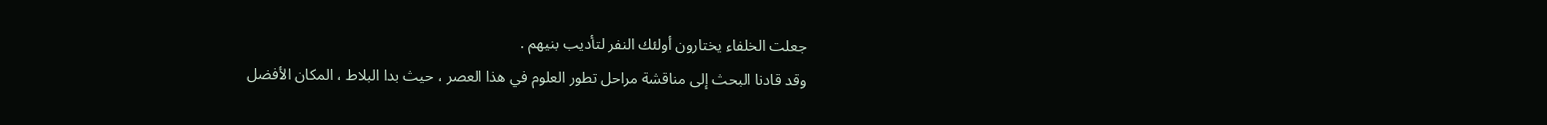جعلت الخلفاء يختارون أولئك النفر لتأديب بنيهم .
وقد قادنا البحث إلى مناقشة مراحل تطور العلوم في هذا العصر ، حيث بدا البلاط ، المكان الأفضل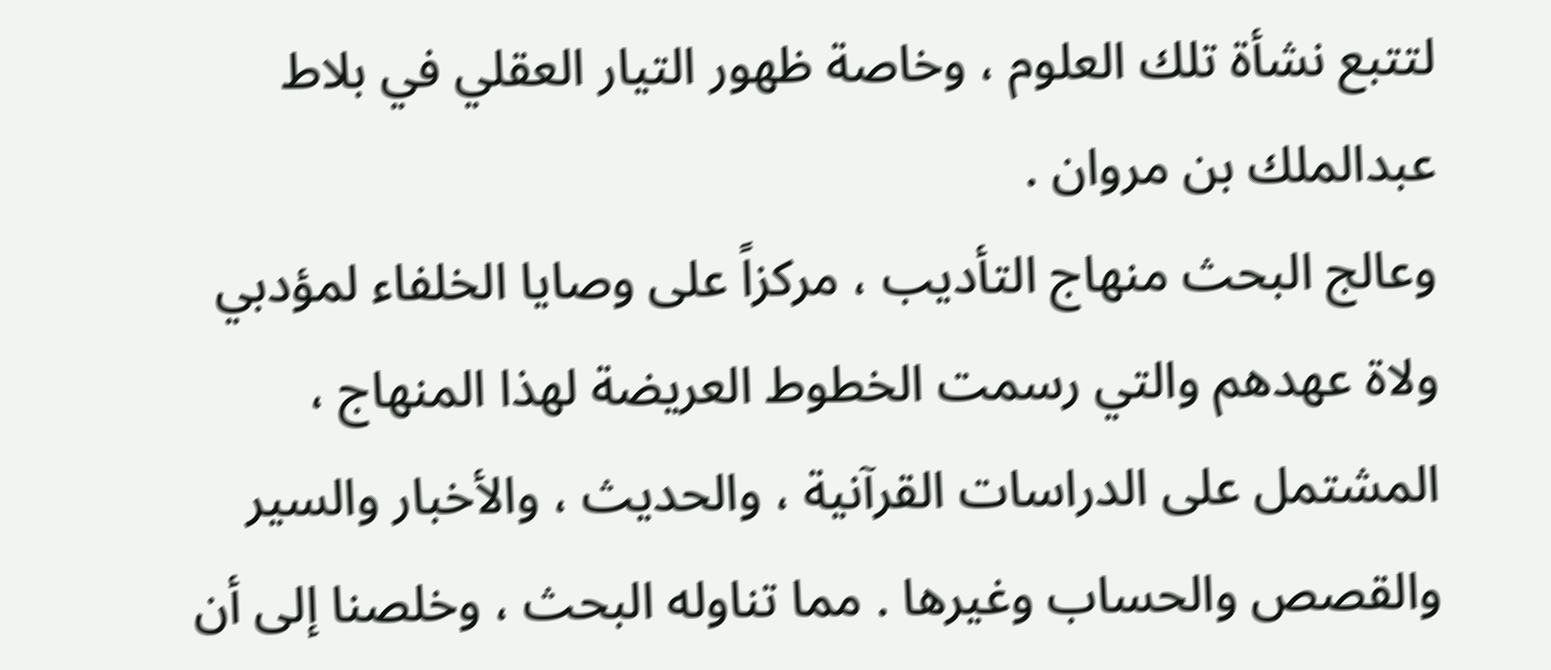لتتبع نشأة تلك العلوم ، وخاصة ظهور التيار العقلي في بلاط عبدالملك بن مروان .
وعالج البحث منهاج التأديب ، مركزاً على وصايا الخلفاء لمؤدبي ولاة عهدهم والتي رسمت الخطوط العريضة لهذا المنهاج ، المشتمل على الدراسات القرآنية ، والحديث ، والأخبار والسير والقصص والحساب وغيرها . مما تناوله البحث ، وخلصنا إلى أن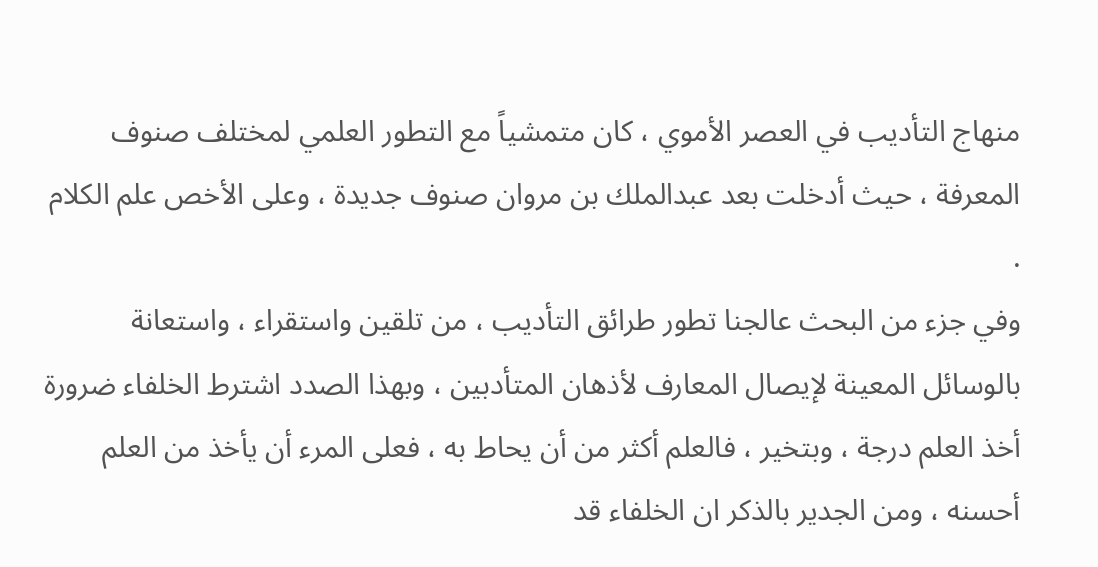منهاج التأديب في العصر الأموي ، كان متمشياً مع التطور العلمي لمختلف صنوف المعرفة ، حيث أدخلت بعد عبدالملك بن مروان صنوف جديدة ، وعلى الأخص علم الكلام .
وفي جزء من البحث عالجنا تطور طرائق التأديب ، من تلقين واستقراء ، واستعانة بالوسائل المعينة لإيصال المعارف لأذهان المتأدبين ، وبهذا الصدد اشترط الخلفاء ضرورة أخذ العلم درجة ، وبتخير ، فالعلم أكثر من أن يحاط به ، فعلى المرء أن يأخذ من العلم أحسنه ، ومن الجدير بالذكر ان الخلفاء قد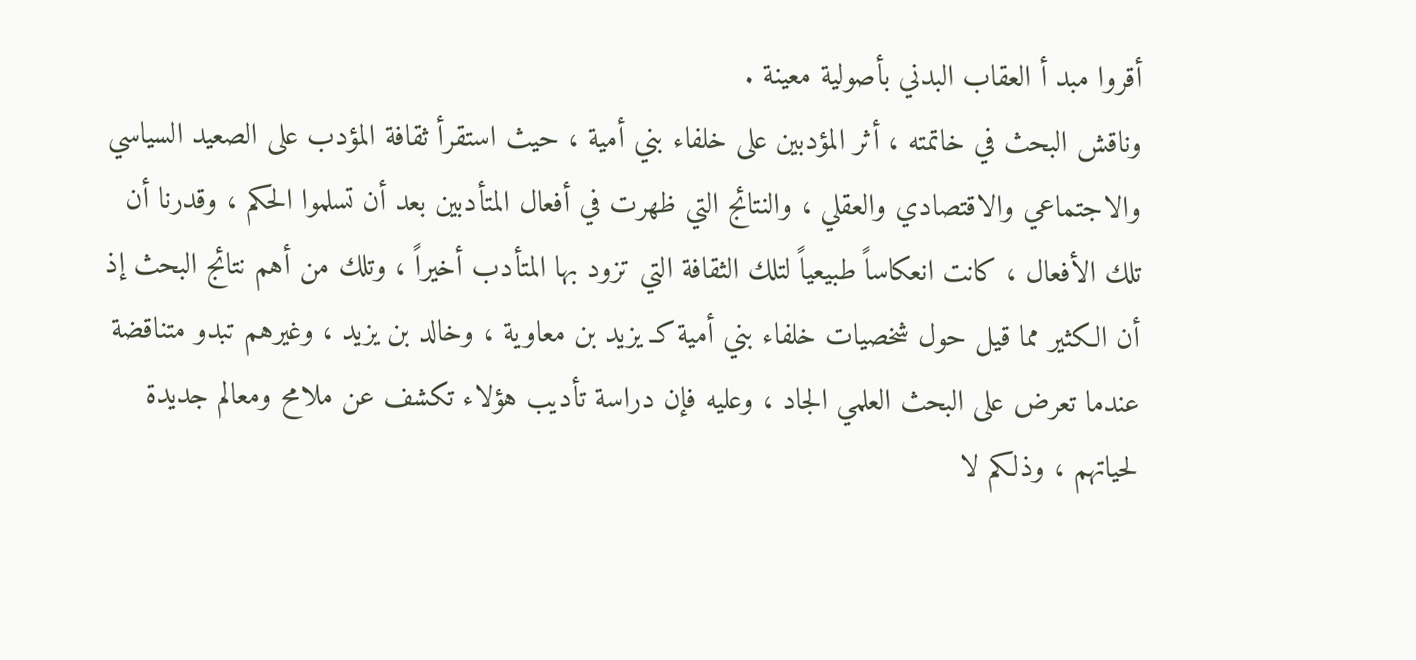أقروا مبد أ العقاب البدني بأصولية معينة .
وناقش البحث في خاتمته ، أثر المؤدبين على خلفاء بني أمية ، حيث استقرأ ثقافة المؤدب على الصعيد السياسي والاجتماعي والاقتصادي والعقلي ، والنتائج التي ظهرت في أفعال المتأدبين بعد أن تسلموا الحكم ، وقدرنا أن تلك الأفعال ، كانت انعكاساً طبيعياً لتلك الثقافة التي تزود بها المتأدب أخيراً ، وتلك من أهم نتائج البحث إذ أن الكثير مما قيل حول شخصيات خلفاء بني أمية كـ يزيد بن معاوية ، وخالد بن يزيد ، وغيرهم تبدو متناقضة عندما تعرض على البحث العلمي الجاد ، وعليه فإن دراسة تأديب هؤلاء تكشف عن ملامح ومعالم جديدة لحياتهم ، وذلكم لا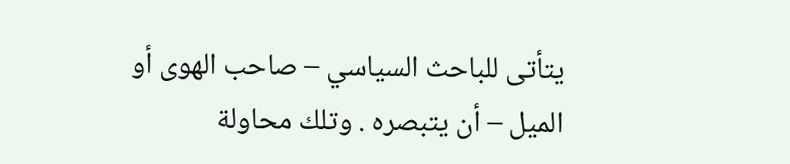يتأتى للباحث السياسي – صاحب الهوى أو الميل – أن يتبصره . وتلك محاولة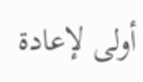أولى لإعادة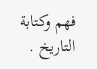فهم وكتابة التاريخ .